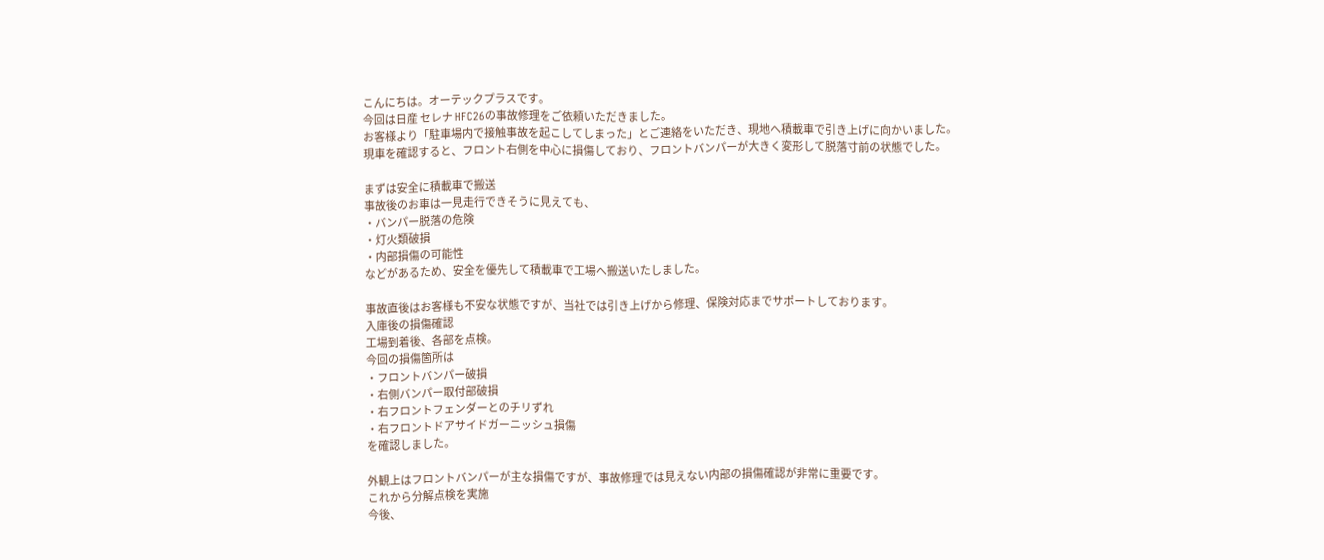こんにちは。オーテックプラスです。
今回は日産 セレナ HFC26の事故修理をご依頼いただきました。
お客様より「駐車場内で接触事故を起こしてしまった」とご連絡をいただき、現地へ積載車で引き上げに向かいました。
現車を確認すると、フロント右側を中心に損傷しており、フロントバンパーが大きく変形して脱落寸前の状態でした。

まずは安全に積載車で搬送
事故後のお車は一見走行できそうに見えても、
・バンパー脱落の危険
・灯火類破損
・内部損傷の可能性
などがあるため、安全を優先して積載車で工場へ搬送いたしました。

事故直後はお客様も不安な状態ですが、当社では引き上げから修理、保険対応までサポートしております。
入庫後の損傷確認
工場到着後、各部を点検。
今回の損傷箇所は
・フロントバンパー破損
・右側バンパー取付部破損
・右フロントフェンダーとのチリずれ
・右フロントドアサイドガーニッシュ損傷
を確認しました。

外観上はフロントバンパーが主な損傷ですが、事故修理では見えない内部の損傷確認が非常に重要です。
これから分解点検を実施
今後、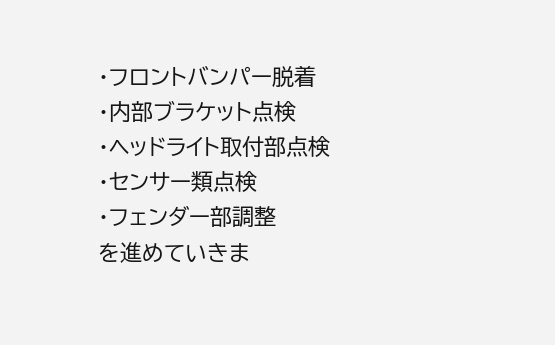・フロントバンパー脱着
・内部ブラケット点検
・ヘッドライト取付部点検
・センサー類点検
・フェンダー部調整
を進めていきま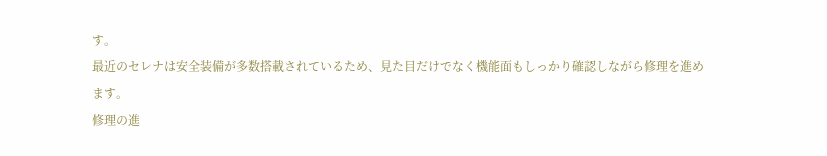す。
最近のセレナは安全装備が多数搭載されているため、見た目だけでなく機能面もしっかり確認しながら修理を進めます。
修理の進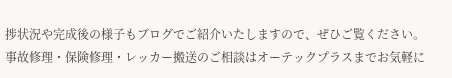捗状況や完成後の様子もブログでご紹介いたしますので、ぜひご覧ください。
事故修理・保険修理・レッカー搬送のご相談はオーテックプラスまでお気軽に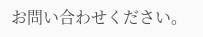お問い合わせください。